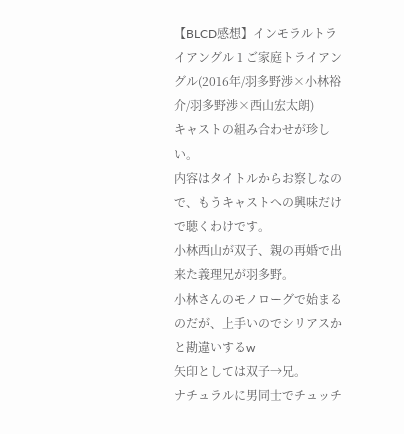【BLCD感想】インモラルトライアングル 1 ご家庭トライアングル(2016年/羽多野渉×小林裕介/羽多野渉×西山宏太朗)
キャストの組み合わせが珍しい。
内容はタイトルからお察しなので、もうキャストへの興味だけで聴くわけです。
小林西山が双子、親の再婚で出来た義理兄が羽多野。
小林さんのモノローグで始まるのだが、上手いのでシリアスかと勘違いするw
矢印としては双子→兄。
ナチュラルに男同士でチュッチ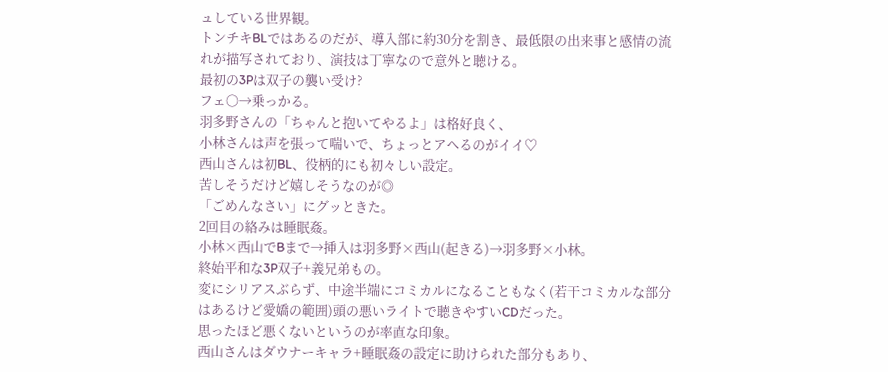ュしている世界観。
トンチキBLではあるのだが、導入部に約30分を割き、最低限の出来事と感情の流れが描写されており、演技は丁寧なので意外と聴ける。
最初の3Pは双子の襲い受け?
フェ〇→乗っかる。
羽多野さんの「ちゃんと抱いてやるよ」は格好良く、
小林さんは声を張って喘いで、ちょっとアヘるのがイイ♡
西山さんは初BL、役柄的にも初々しい設定。
苦しそうだけど嬉しそうなのが◎
「ごめんなさい」にグッときた。
2回目の絡みは睡眠姦。
小林×西山でBまで→挿入は羽多野×西山(起きる)→羽多野×小林。
終始平和な3P双子+義兄弟もの。
変にシリアスぶらず、中途半端にコミカルになることもなく(若干コミカルな部分はあるけど愛嬌の範囲)頭の悪いライトで聴きやすいCDだった。
思ったほど悪くないというのが率直な印象。
西山さんはダウナーキャラ+睡眠姦の設定に助けられた部分もあり、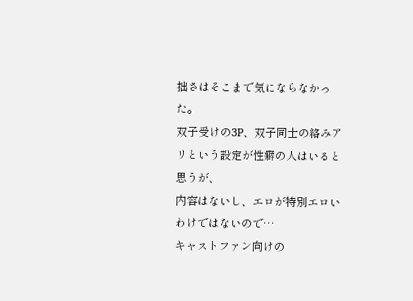拙さはそこまで気にならなかった。
双子受けの3P、双子同士の絡みアリという設定が性癖の人はいると思うが、
内容はないし、エロが特別エロいわけではないので…
キャストファン向けの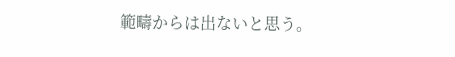範疇からは出ないと思う。